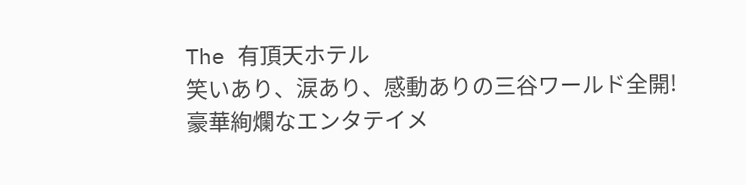The 有頂天ホテル
笑いあり、涙あり、感動ありの三谷ワールド全開!
豪華絢爛なエンタテイメ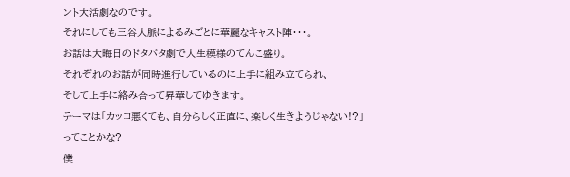ント大活劇なのです。
それにしても三谷人脈によるみごとに華麗なキャスト陣・・・。
お話は大晦日のドタバタ劇で人生模様のてんこ盛り。
それぞれのお話が同時進行しているのに上手に組み立てられ、
そして上手に絡み合って昇華してゆきます。
テーマは「カッコ悪くても、自分らしく正直に、楽しく生きようじゃない!?」
ってことかな?
僕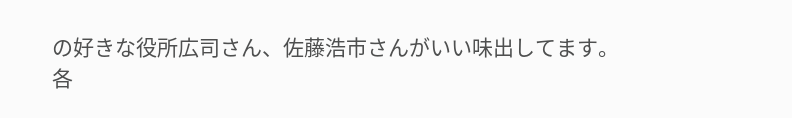の好きな役所広司さん、佐藤浩市さんがいい味出してます。
各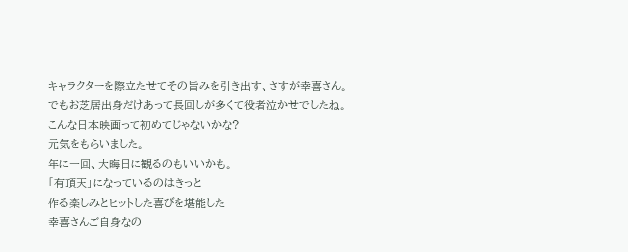キャラクターを際立たせてその旨みを引き出す、さすが幸喜さん。
でもお芝居出身だけあって長回しが多くて役者泣かせでしたね。
こんな日本映画って初めてじゃないかな?
元気をもらいました。
年に一回、大晦日に観るのもいいかも。
「有頂天」になっているのはきっと
作る楽しみとヒットした喜びを堪能した
幸喜さんご自身なの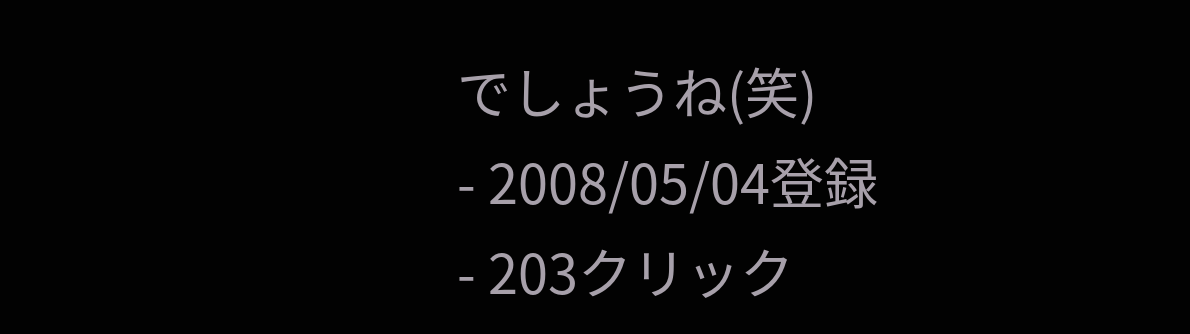でしょうね(笑)
- 2008/05/04登録
- 203クリック